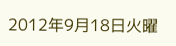2012年9月18日火曜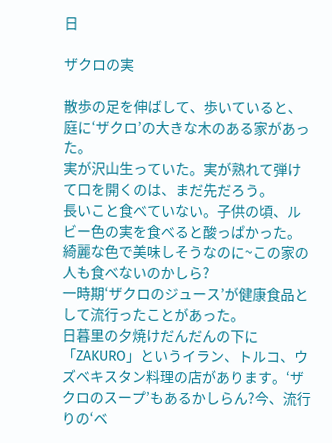日

ザクロの実

散歩の足を伸ばして、歩いていると、庭に‘ザクロ’の大きな木のある家があった。
実が沢山生っていた。実が熟れて弾けて口を開くのは、まだ先だろう。
長いこと食べていない。子供の頃、ルビー色の実を食べると酸っぱかった。
綺麗な色で美味しそうなのに~この家の人も食べないのかしら?
一時期‘ザクロのジュース’が健康食品として流行ったことがあった。
日暮里の夕焼けだんだんの下に「ZAKURO」というイラン、トルコ、ウズベキスタン料理の店があります。‘ザクロのスープ’もあるかしらん?今、流行りの‘ベ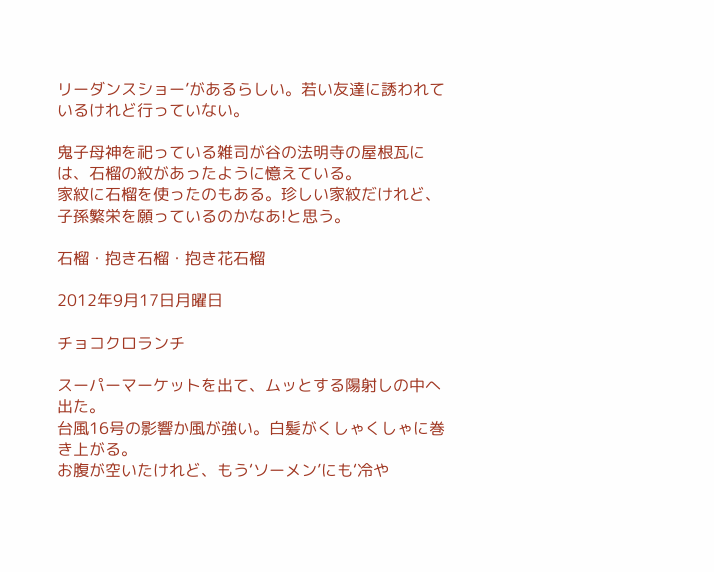リーダンスショー’があるらしい。若い友達に誘われているけれど行っていない。

鬼子母神を祀っている雑司が谷の法明寺の屋根瓦には、石榴の紋があったように憶えている。
家紋に石榴を使ったのもある。珍しい家紋だけれど、子孫繁栄を願っているのかなあ!と思う。

石榴・抱き石榴・抱き花石榴

2012年9月17日月曜日

チョコクロランチ

スーパーマーケットを出て、ムッとする陽射しの中へ出た。
台風16号の影響か風が強い。白髪がくしゃくしゃに巻き上がる。
お腹が空いたけれど、もう‘ソーメン’にも‘冷や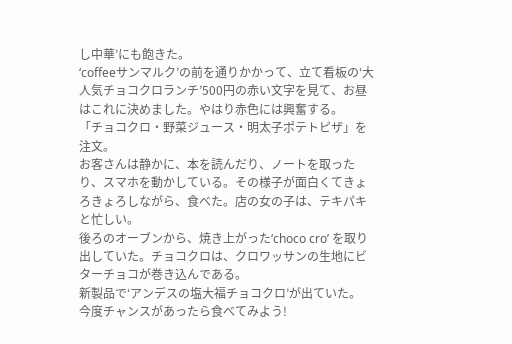し中華’にも飽きた。
‘coffeeサンマルク’の前を通りかかって、立て看板の‘大人気チョコクロランチ’500円の赤い文字を見て、お昼はこれに決めました。やはり赤色には興奮する。
「チョコクロ・野菜ジュース・明太子ポテトピザ」を注文。
お客さんは静かに、本を読んだり、ノートを取ったり、スマホを動かしている。その様子が面白くてきょろきょろしながら、食べた。店の女の子は、テキパキと忙しい。
後ろのオーブンから、焼き上がった‘choco cro’ を取り出していた。チョコクロは、クロワッサンの生地にビターチョコが巻き込んである。
新製品で‘アンデスの塩大福チョコクロ’が出ていた。
今度チャンスがあったら食べてみよう!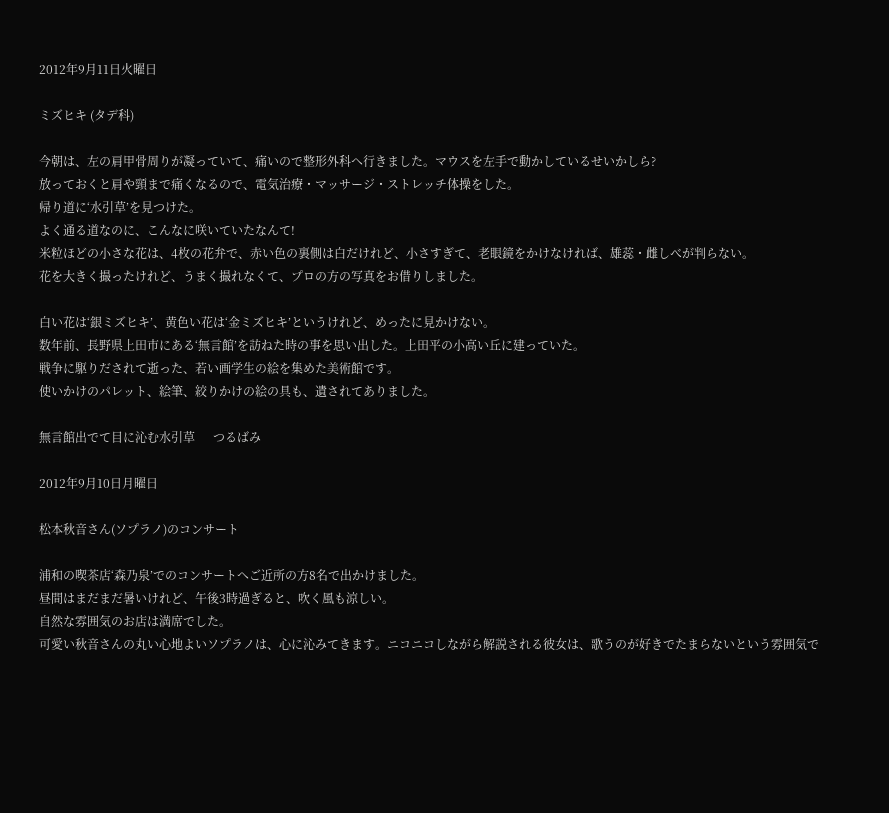2012年9月11日火曜日

ミズヒキ (タデ科)

今朝は、左の肩甲骨周りが凝っていて、痛いので整形外科へ行きました。マウスを左手で動かしているせいかしら?
放っておくと肩や頸まで痛くなるので、電気治療・マッサージ・ストレッチ体操をした。
帰り道に‘水引草’を見つけた。
よく通る道なのに、こんなに咲いていたなんて!
米粒ほどの小さな花は、4枚の花弁で、赤い色の裏側は白だけれど、小さすぎて、老眼鏡をかけなければ、雄蕊・雌しべが判らない。
花を大きく撮ったけれど、うまく撮れなくて、プロの方の写真をお借りしました。

白い花は‘銀ミズヒキ’、黄色い花は‘金ミズヒキ’というけれど、めったに見かけない。
数年前、長野県上田市にある‘無言館’を訪ねた時の事を思い出した。上田平の小高い丘に建っていた。
戦争に駆りだされて逝った、若い画学生の絵を集めた美術館です。
使いかけのパレット、絵筆、絞りかけの絵の具も、遺されてありました。

無言館出でて目に沁む水引草      つるばみ

2012年9月10日月曜日

松本秋音さん(ソプラノ)のコンサート

浦和の喫茶店‘森乃泉’でのコンサートへご近所の方8名で出かけました。
昼間はまだまだ暑いけれど、午後3時過ぎると、吹く風も涼しい。
自然な雰囲気のお店は満席でした。
可愛い秋音さんの丸い心地よいソプラノは、心に沁みてきます。ニコニコしながら解説される彼女は、歌うのが好きでたまらないという雰囲気で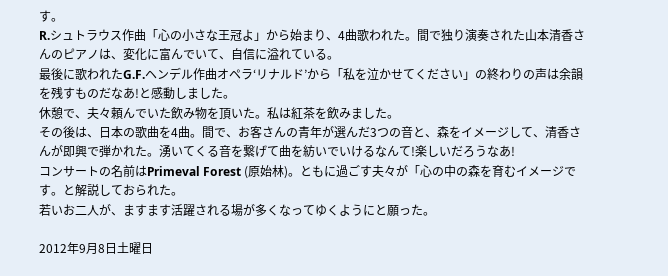す。
R.シュトラウス作曲「心の小さな王冠よ」から始まり、4曲歌われた。間で独り演奏された山本清香さんのピアノは、変化に富んでいて、自信に溢れている。
最後に歌われたG.F.ヘンデル作曲オペラ‘リナルド’から「私を泣かせてください」の終わりの声は余韻を残すものだなあ!と感動しました。
休憩で、夫々頼んでいた飲み物を頂いた。私は紅茶を飲みました。
その後は、日本の歌曲を4曲。間で、お客さんの青年が選んだ3つの音と、森をイメージして、清香さんが即興で弾かれた。湧いてくる音を繋げて曲を紡いでいけるなんて!楽しいだろうなあ!
コンサートの名前はPrimeval Forest (原始林)。ともに過ごす夫々が「心の中の森を育むイメージです。と解説しておられた。
若いお二人が、ますます活躍される場が多くなってゆくようにと願った。

2012年9月8日土曜日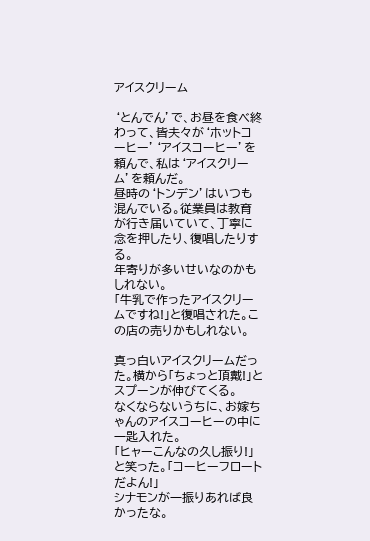アイスクリーム

‘とんでん’で、お昼を食べ終わって、皆夫々が‘ホットコーヒー’‘アイスコーヒー’を頼んで、私は‘アイスクリーム’を頼んだ。
昼時の‘トンデン’はいつも混んでいる。従業員は教育が行き届いていて、丁寧に念を押したり、復唱したりする。
年寄りが多いせいなのかもしれない。
「牛乳で作ったアイスクリームですね!」と復唱された。この店の売りかもしれない。

真っ白いアイスクリームだった。横から「ちょっと頂戴!」とスプーンが伸びてくる。
なくならないうちに、お嫁ちゃんのアイスコーヒーの中に一匙入れた。
「ヒャーこんなの久し振り!」と笑った。「コーヒーフロートだよん!」
シナモンが一振りあれば良かったな。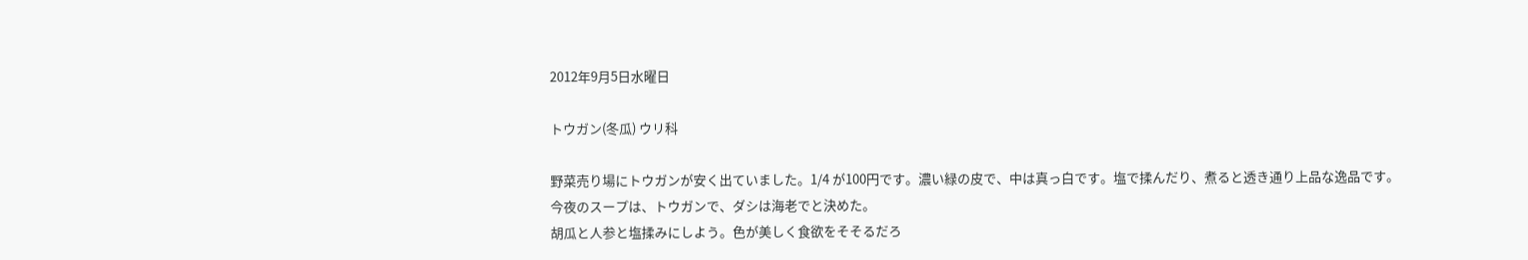2012年9月5日水曜日

トウガン(冬瓜) ウリ科

野菜売り場にトウガンが安く出ていました。1/4 が100円です。濃い緑の皮で、中は真っ白です。塩で揉んだり、煮ると透き通り上品な逸品です。
今夜のスープは、トウガンで、ダシは海老でと決めた。
胡瓜と人参と塩揉みにしよう。色が美しく食欲をそそるだろ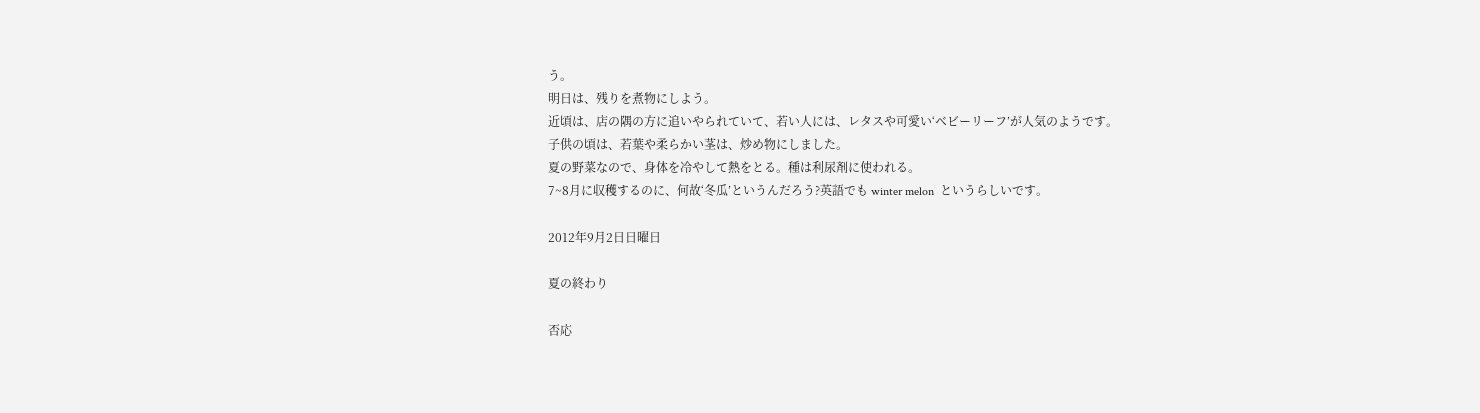う。
明日は、残りを煮物にしよう。
近頃は、店の隅の方に追いやられていて、若い人には、レタスや可愛い‘ベビーリーフ’が人気のようです。
子供の頃は、若葉や柔らかい茎は、炒め物にしました。
夏の野菜なので、身体を冷やして熱をとる。種は利尿剤に使われる。
7~8月に収穫するのに、何故‘冬瓜’というんだろう?英語でも winter melon  というらしいです。

2012年9月2日日曜日

夏の終わり

否応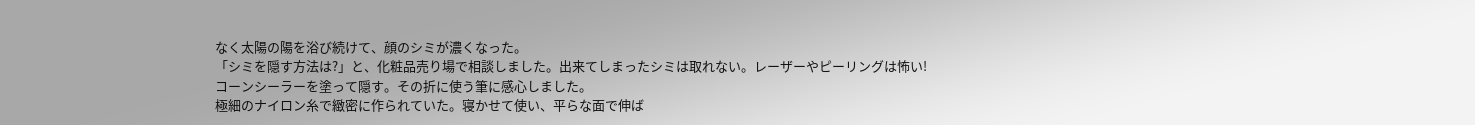なく太陽の陽を浴び続けて、顔のシミが濃くなった。
「シミを隠す方法は?」と、化粧品売り場で相談しました。出来てしまったシミは取れない。レーザーやピーリングは怖い!
コーンシーラーを塗って隠す。その折に使う筆に感心しました。
極細のナイロン糸で緻密に作られていた。寝かせて使い、平らな面で伸ば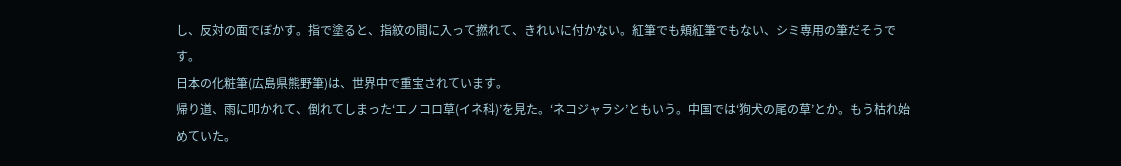し、反対の面でぼかす。指で塗ると、指紋の間に入って撚れて、きれいに付かない。紅筆でも頬紅筆でもない、シミ専用の筆だそうです。
日本の化粧筆(広島県熊野筆)は、世界中で重宝されています。
帰り道、雨に叩かれて、倒れてしまった‘エノコロ草(イネ科)’を見た。‘ネコジャラシ’ともいう。中国では‘狗犬の尾の草’とか。もう枯れ始めていた。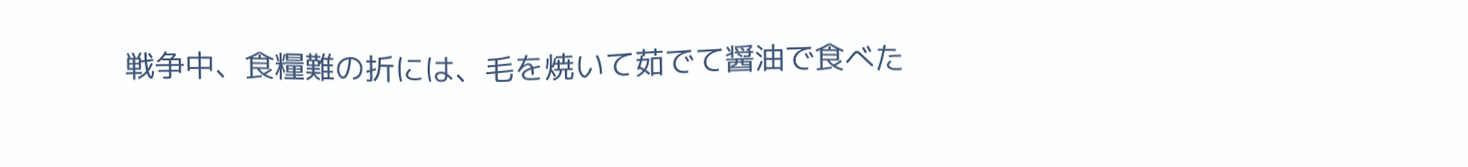戦争中、食糧難の折には、毛を焼いて茹でて醤油で食べた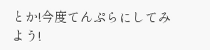とか!今度てんぷらにしてみよう!